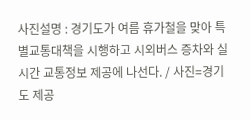사진설명 : 경기도가 여름 휴가철을 맞아 특별교통대책을 시행하고 시외버스 증차와 실시간 교통정보 제공에 나선다. / 사진=경기도 제공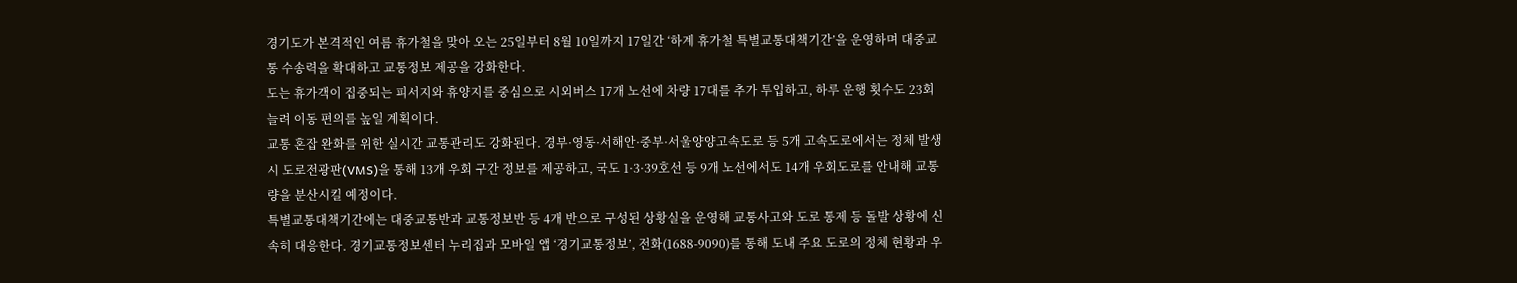경기도가 본격적인 여름 휴가철을 맞아 오는 25일부터 8월 10일까지 17일간 ‘하계 휴가철 특별교통대책기간’을 운영하며 대중교통 수송력을 확대하고 교통정보 제공을 강화한다.
도는 휴가객이 집중되는 피서지와 휴양지를 중심으로 시외버스 17개 노선에 차량 17대를 추가 투입하고, 하루 운행 횟수도 23회 늘려 이동 편의를 높일 계획이다.
교통 혼잡 완화를 위한 실시간 교통관리도 강화된다. 경부·영동·서해안·중부·서울양양고속도로 등 5개 고속도로에서는 정체 발생 시 도로전광판(VMS)을 통해 13개 우회 구간 정보를 제공하고, 국도 1·3·39호선 등 9개 노선에서도 14개 우회도로를 안내해 교통량을 분산시킬 예정이다.
특별교통대책기간에는 대중교통반과 교통정보반 등 4개 반으로 구성된 상황실을 운영해 교통사고와 도로 통제 등 돌발 상황에 신속히 대응한다. 경기교통정보센터 누리집과 모바일 앱 ‘경기교통정보’, 전화(1688-9090)를 통해 도내 주요 도로의 정체 현황과 우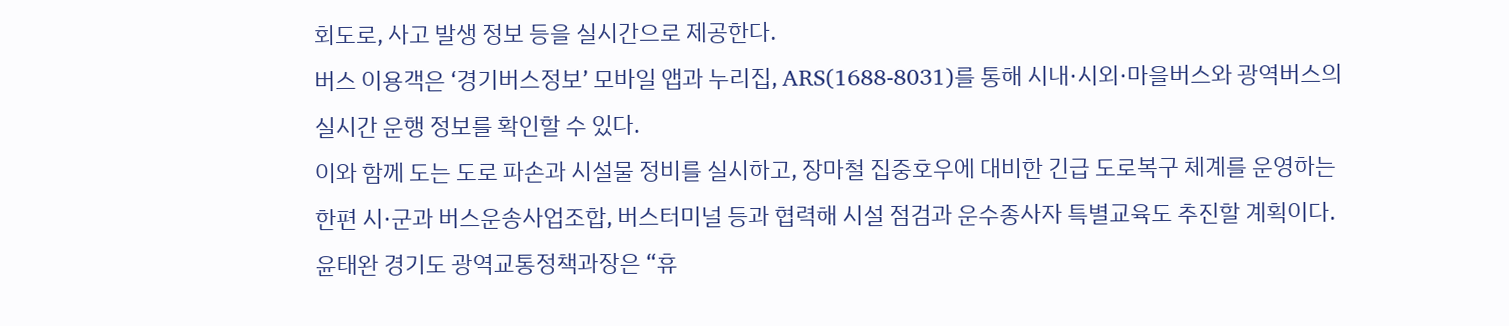회도로, 사고 발생 정보 등을 실시간으로 제공한다.
버스 이용객은 ‘경기버스정보’ 모바일 앱과 누리집, ARS(1688-8031)를 통해 시내·시외·마을버스와 광역버스의 실시간 운행 정보를 확인할 수 있다.
이와 함께 도는 도로 파손과 시설물 정비를 실시하고, 장마철 집중호우에 대비한 긴급 도로복구 체계를 운영하는 한편 시·군과 버스운송사업조합, 버스터미널 등과 협력해 시설 점검과 운수종사자 특별교육도 추진할 계획이다.
윤태완 경기도 광역교통정책과장은 “휴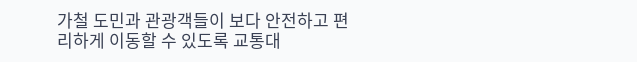가철 도민과 관광객들이 보다 안전하고 편리하게 이동할 수 있도록 교통대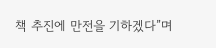책 추진에 만전을 기하겠다”며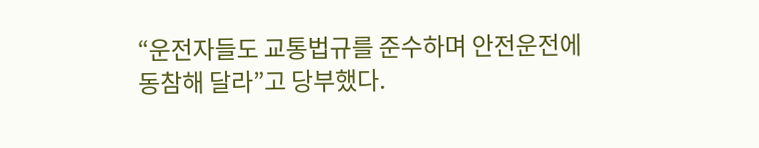“운전자들도 교통법규를 준수하며 안전운전에 동참해 달라”고 당부했다.